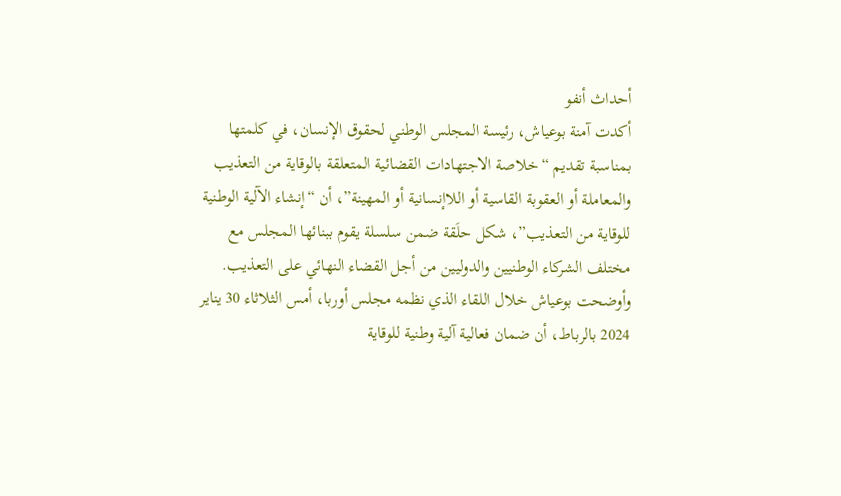أحداث أنفو
أكدت آمنة بوعياش، رئيسة المجلس الوطني لحقوق الإنسان، في كلمتها بمناسبة تقديم “خلاصة الاجتهادات القضائية المتعلقة بالوقاية من التعذيب والمعاملة أو العقوبة القاسية أو اللاإنسانية أو المهينة”، أن “إنشاء الآلية الوطنية للوقاية من التعذيب”، شكل حلَقة ضمن سلسلة يقوم ببنائها المجلس مع مختلف الشركاء الوطنيين والدوليين من أجل القضاء النهائي على التعذيب.
وأوضحت بوعياش خلال اللقاء الذي نظمه مجلس أوربا، أمس الثلاثاء 30 يناير 2024 بالرباط، أن ضمان فعالية آلية وطنية للوقاية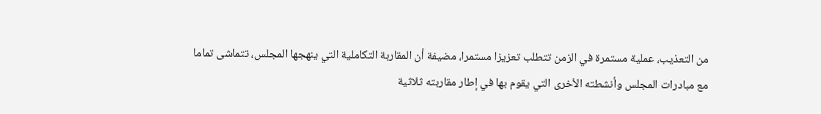من التعذيب، عملية مستمرة في الزمن تتطلب تعزيزا مستمرا، مضيفة أن المقاربة التكاملية التي ينهجها المجلس، تتماشى تماما مع مبادرات المجلس وأنشطته الأخرى التي يقوم بها في إطار مقاربته ثلاثية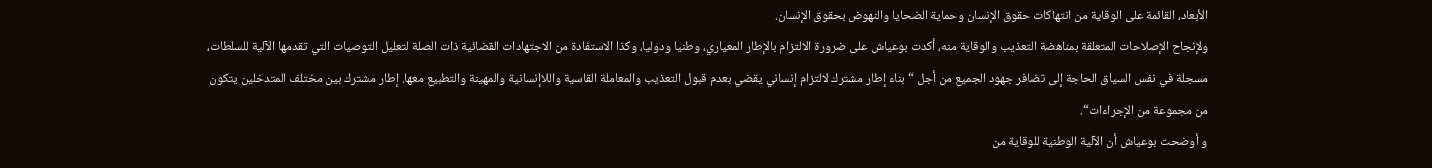الأبعاد، القائمة على الوقاية من انتهاكات حقوق الإنسان وحماية الضحايا والنهوض بحقوق الإنسان.
ولإنجاح الإصلاحات المتعلقة بمناهضة التعذيب والوقاية منه، أكدت بوعياش على ضرورة الالتزام بالإطار المعياري، وطنيا ودوليا، وكذا الاستفادة من الاجتهادات القضائية ذات الصلة لتعليل التوصيات التي تقدمها الآلية للسلطات، مسجلة في نفس السياق الحاجة إلى تضافر جهود الجميع من أجل “بناء إطار مشترك لالتزام إنساني يقضي بعدم قبول التعذيب والمعاملة القاسية واللاإنسانية والمهينة والتطبيع معها. إطار مشترك بين مختلف المتدخلين يتكون من مجموعة من الإجراءات“.
و أوضحت بوعياش أن الآلية الوطنية للوقاية من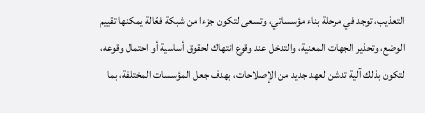التعذيب، توجد في مرحلة بناء مؤسساتي، وتسعى لتكون جزءا من شبكة فعّالة يمكنها تقييم الوضع، وتحذير الجهات المعنية، والتدخل عند وقوع انتهاك لحقوق أساسية أو احتمال وقوعه، لتكون بذلك آلية تدشن لعهد جديد من الإصلاحات، بهدف جعل المؤسسات المختلفة، بما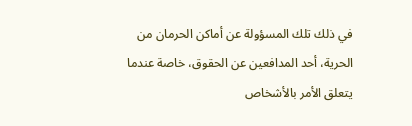في ذلك تلك المسؤولة عن أماكن الحرمان من الحرية، أحد المدافعين عن الحقوق، خاصة عندما يتعلق الأمر بالأشخاص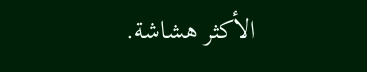الأكثر هشاشة.